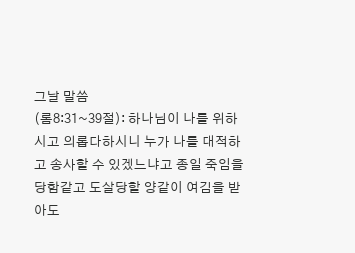그날 말씀
(롬8:31~39절): 하나님이 나를 위하시고 의롭다하시니 누가 나를 대적하고 송사할 수 있겠느냐고 종일 죽임을 당함같고 도살당할 양같이 여김을 받아도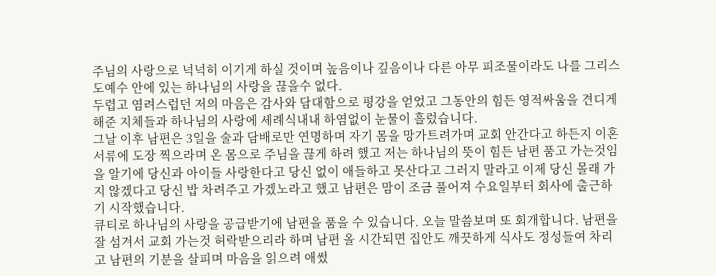주님의 사랑으로 넉넉히 이기게 하실 것이며 높음이나 깊음이나 다른 아무 피조물이라도 나를 그리스도예수 안에 있는 하나님의 사랑을 끊을수 없다.
두렵고 염려스럽던 저의 마음은 감사와 담대함으로 평강을 얻었고 그동안의 힘든 영적싸움을 견디게 해준 지체들과 하나님의 사랑에 세례식내내 하염없이 눈물이 흘렀습니다.
그날 이후 남편은 3일을 술과 담배로만 연명하며 자기 몸을 망가트려가며 교회 안간다고 하든지 이혼서류에 도장 찍으라며 온 몸으로 주님을 끊게 하려 했고 저는 하나님의 뜻이 힘든 남편 품고 가는것임을 알기에 당신과 아이들 사랑한다고 당신 없이 애들하고 못산다고 그러지 말라고 이제 당신 몰래 가지 않겠다고 당신 밥 차려주고 가겠노라고 했고 남편은 맘이 조금 풀어져 수요일부터 회사에 출근하기 시작했습니다.
큐티로 하나님의 사랑을 공급받기에 남편을 품을 수 있습니다. 오늘 말씀보며 또 회개합니다. 남편을 잘 섬겨서 교회 가는것 허락받으리라 하며 남편 올 시간되면 집안도 깨끗하게 식사도 정성들여 차리고 남편의 기분을 살피며 마음을 읽으려 애썼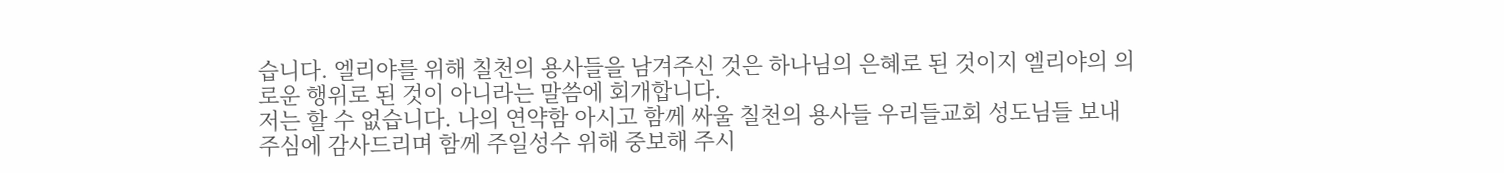습니다. 엘리야를 위해 칠천의 용사들을 남겨주신 것은 하나님의 은혜로 된 것이지 엘리야의 의로운 행위로 된 것이 아니라는 말씀에 회개합니다.
저는 할 수 없습니다. 나의 연약함 아시고 함께 싸울 칠천의 용사들 우리들교회 성도님들 보내주심에 감사드리며 함께 주일성수 위해 중보해 주시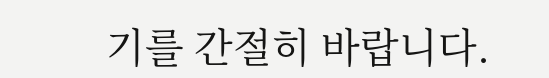기를 간절히 바랍니다.